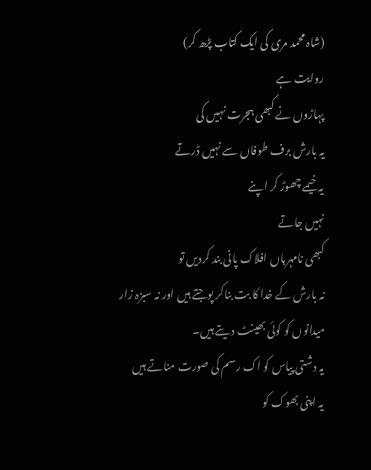(شاہ محمد مری کی ایک کتاب پڑھ کر)
روایت ہے
پہاڑوں نے کبھی ہجرت نہیں کی
یہ بارش برف طوفاں سے نہیں ڈرتے
یہ خیمے چھوڑ کر اپنے
نہیں جاتے
کبھی نامہرباں افلاک پانی بند کردیں تو
نہ بارش کے خدا کا بت بناکر پوجتے ہیں اور نہ سبزہ زار میدانوں کو کوئی بھینٹ دیتے ہیں۔
یہ دشتی پیاس کو اک رسم کی صورت مناتے ہیں
یہ اپنی بھوک کو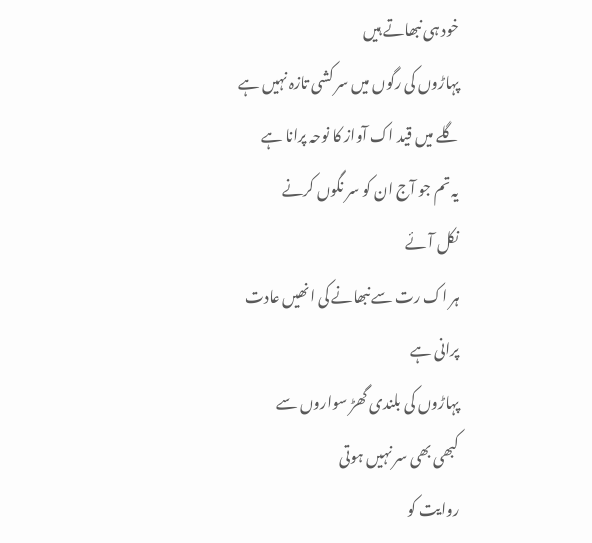خود ہی نبھاتے ہیں
پہاڑوں کی رگوں میں سر کشی تازہ نہیں ہے
گلے میں قید اک آواز کا نوحہ پرانا ہے
یہ تم جو آج ان کو سر نگوں کرنے
نکل آئے
ہر اک رت سے نبھانے کی انھیں عادت
پرانی ہے
پہاڑوں کی بلندی گھڑ سواروں سے
کبھی بھی سر نہیں ہوتی
روایت کو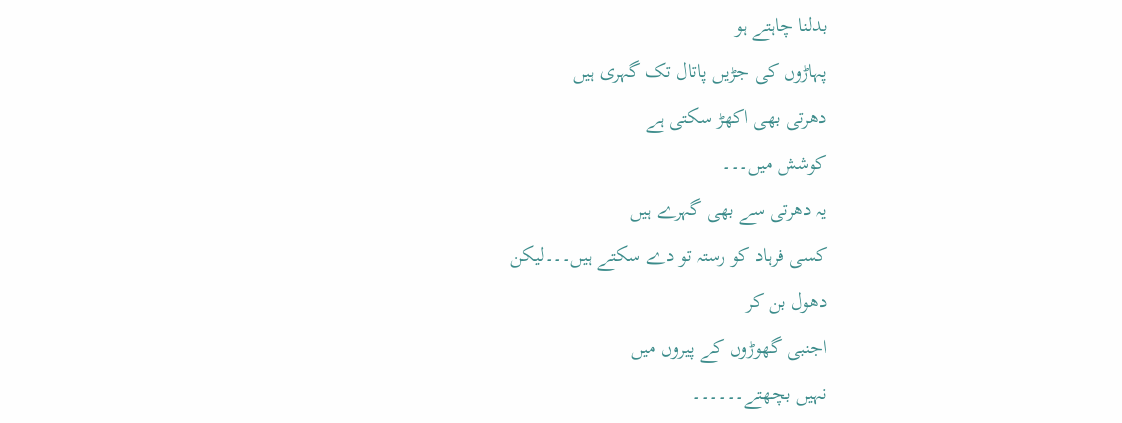بدلنا چاہتے ہو
پہاڑوں کی جڑیں پاتال تک گہری ہیں
دھرتی بھی اکھڑ سکتی ہے
کوشش میں۔۔۔
یہ دھرتی سے بھی گہرے ہیں
کسی فرہاد کو رستہ تو دے سکتے ہیں۔۔۔لیکن
دھول بن کر
اجنبی گھوڑوں کے پیروں میں
نہیں بچھتے۔۔۔۔۔۔